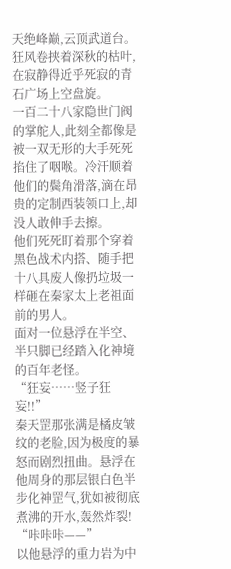天绝峰巅,云顶武道台。
狂风卷挟着深秋的枯叶,在寂静得近乎死寂的青石广场上空盘旋。
一百二十八家隐世门阀的掌舵人,此刻全都像是被一双无形的大手死死掐住了咽喉。冷汗顺着他们的鬓角滑落,滴在昂贵的定制西装领口上,却没人敢伸手去擦。
他们死死盯着那个穿着黑色战术内搭、随手把十八具废人像扔垃圾一样砸在秦家太上老祖面前的男人。
面对一位悬浮在半空、半只脚已经踏入化神境的百年老怪。
“狂妄……竖子狂妄!!”
秦天罡那张满是橘皮皱纹的老脸,因为极度的暴怒而剧烈扭曲。悬浮在他周身的那层银白色半步化神罡气,犹如被彻底煮沸的开水,轰然炸裂!
“咔咔咔——”
以他悬浮的重力岩为中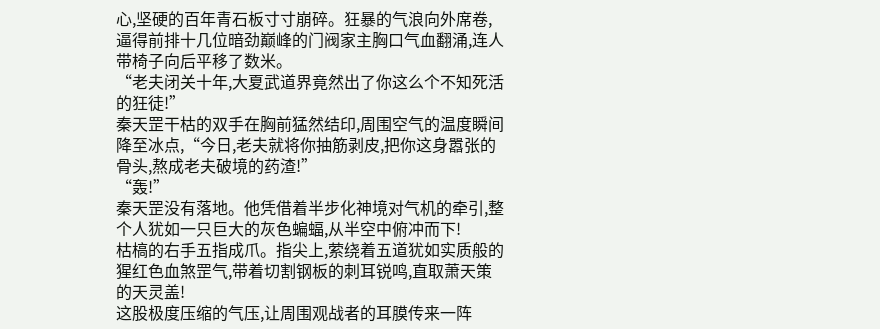心,坚硬的百年青石板寸寸崩碎。狂暴的气浪向外席卷,逼得前排十几位暗劲巅峰的门阀家主胸口气血翻涌,连人带椅子向后平移了数米。
“老夫闭关十年,大夏武道界竟然出了你这么个不知死活的狂徒!”
秦天罡干枯的双手在胸前猛然结印,周围空气的温度瞬间降至冰点,“今日,老夫就将你抽筋剥皮,把你这身嚣张的骨头,熬成老夫破境的药渣!”
“轰!”
秦天罡没有落地。他凭借着半步化神境对气机的牵引,整个人犹如一只巨大的灰色蝙蝠,从半空中俯冲而下!
枯槁的右手五指成爪。指尖上,萦绕着五道犹如实质般的猩红色血煞罡气,带着切割钢板的刺耳锐鸣,直取萧天策的天灵盖!
这股极度压缩的气压,让周围观战者的耳膜传来一阵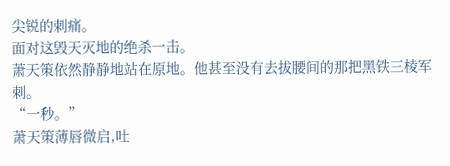尖锐的刺痛。
面对这毁天灭地的绝杀一击。
萧天策依然静静地站在原地。他甚至没有去拔腰间的那把黑铁三棱军刺。
“一秒。”
萧天策薄唇微启,吐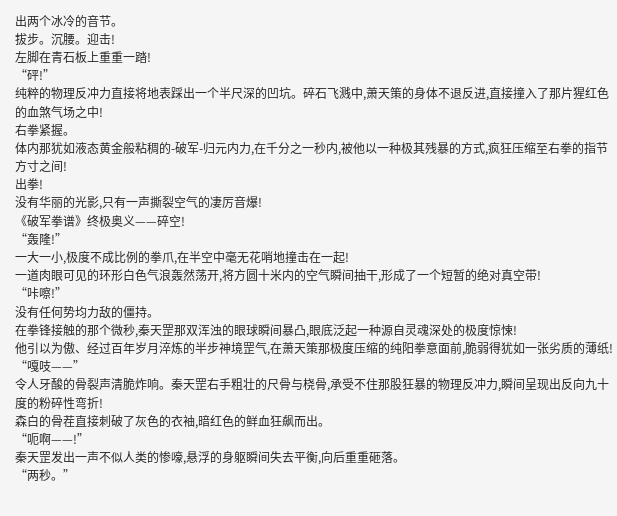出两个冰冷的音节。
拔步。沉腰。迎击!
左脚在青石板上重重一踏!
“砰!”
纯粹的物理反冲力直接将地表踩出一个半尺深的凹坑。碎石飞溅中,萧天策的身体不退反进,直接撞入了那片猩红色的血煞气场之中!
右拳紧握。
体内那犹如液态黄金般粘稠的-破军-归元内力,在千分之一秒内,被他以一种极其残暴的方式,疯狂压缩至右拳的指节方寸之间!
出拳!
没有华丽的光影,只有一声撕裂空气的凄厉音爆!
《破军拳谱》终极奥义——碎空!
“轰隆!”
一大一小,极度不成比例的拳爪,在半空中毫无花哨地撞击在一起!
一道肉眼可见的环形白色气浪轰然荡开,将方圆十米内的空气瞬间抽干,形成了一个短暂的绝对真空带!
“咔嚓!”
没有任何势均力敌的僵持。
在拳锋接触的那个微秒,秦天罡那双浑浊的眼球瞬间暴凸,眼底泛起一种源自灵魂深处的极度惊悚!
他引以为傲、经过百年岁月淬炼的半步神境罡气,在萧天策那极度压缩的纯阳拳意面前,脆弱得犹如一张劣质的薄纸!
“嘎吱——”
令人牙酸的骨裂声清脆炸响。秦天罡右手粗壮的尺骨与桡骨,承受不住那股狂暴的物理反冲力,瞬间呈现出反向九十度的粉碎性弯折!
森白的骨茬直接刺破了灰色的衣袖,暗红色的鲜血狂飙而出。
“呃啊——!”
秦天罡发出一声不似人类的惨嚎,悬浮的身躯瞬间失去平衡,向后重重砸落。
“两秒。”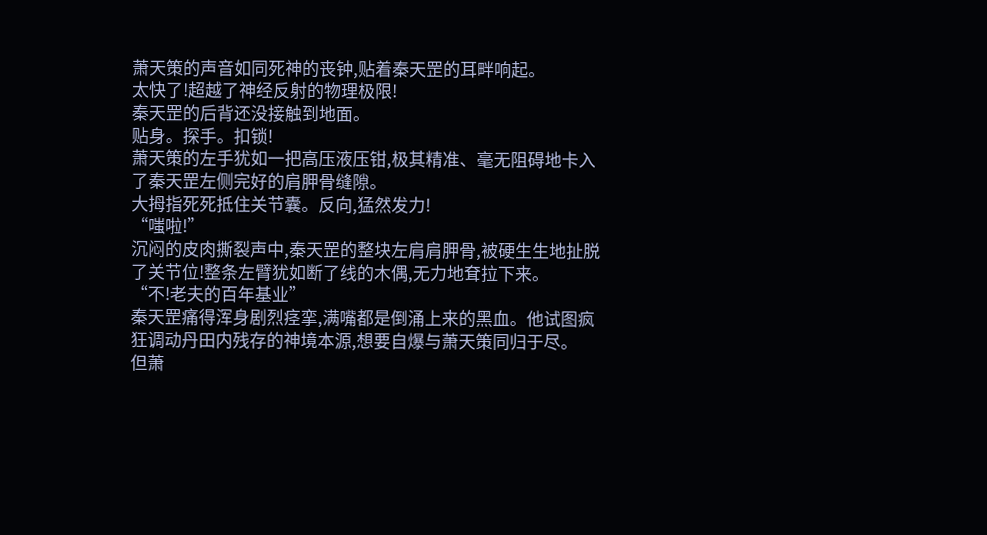萧天策的声音如同死神的丧钟,贴着秦天罡的耳畔响起。
太快了!超越了神经反射的物理极限!
秦天罡的后背还没接触到地面。
贴身。探手。扣锁!
萧天策的左手犹如一把高压液压钳,极其精准、毫无阻碍地卡入了秦天罡左侧完好的肩胛骨缝隙。
大拇指死死抵住关节囊。反向,猛然发力!
“嗤啦!”
沉闷的皮肉撕裂声中,秦天罡的整块左肩肩胛骨,被硬生生地扯脱了关节位!整条左臂犹如断了线的木偶,无力地耷拉下来。
“不!老夫的百年基业”
秦天罡痛得浑身剧烈痉挛,满嘴都是倒涌上来的黑血。他试图疯狂调动丹田内残存的神境本源,想要自爆与萧天策同归于尽。
但萧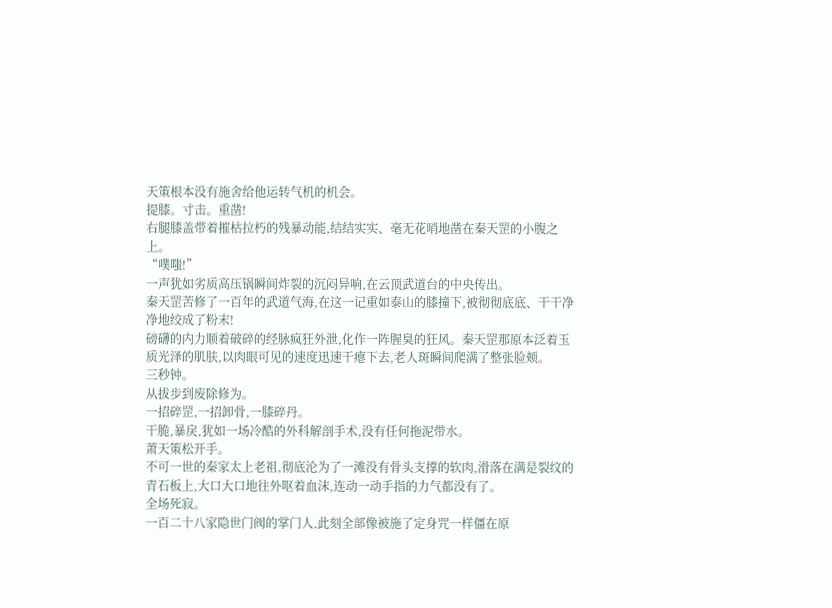天策根本没有施舍给他运转气机的机会。
提膝。寸击。重凿!
右腿膝盖带着摧枯拉朽的残暴动能,结结实实、毫无花哨地凿在秦天罡的小腹之上。
“噗嗤!”
一声犹如劣质高压锅瞬间炸裂的沉闷异响,在云顶武道台的中央传出。
秦天罡苦修了一百年的武道气海,在这一记重如泰山的膝撞下,被彻彻底底、干干净净地绞成了粉末!
磅礴的内力顺着破碎的经脉疯狂外泄,化作一阵腥臭的狂风。秦天罡那原本泛着玉质光泽的肌肤,以肉眼可见的速度迅速干瘪下去,老人斑瞬间爬满了整张脸颊。
三秒钟。
从拔步到废除修为。
一招碎罡,一招卸骨,一膝碎丹。
干脆,暴戾,犹如一场冷酷的外科解剖手术,没有任何拖泥带水。
萧天策松开手。
不可一世的秦家太上老祖,彻底沦为了一滩没有骨头支撑的软肉,滑落在满是裂纹的青石板上,大口大口地往外呕着血沫,连动一动手指的力气都没有了。
全场死寂。
一百二十八家隐世门阀的掌门人,此刻全部像被施了定身咒一样僵在原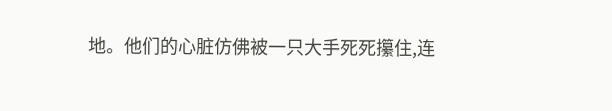地。他们的心脏仿佛被一只大手死死攥住,连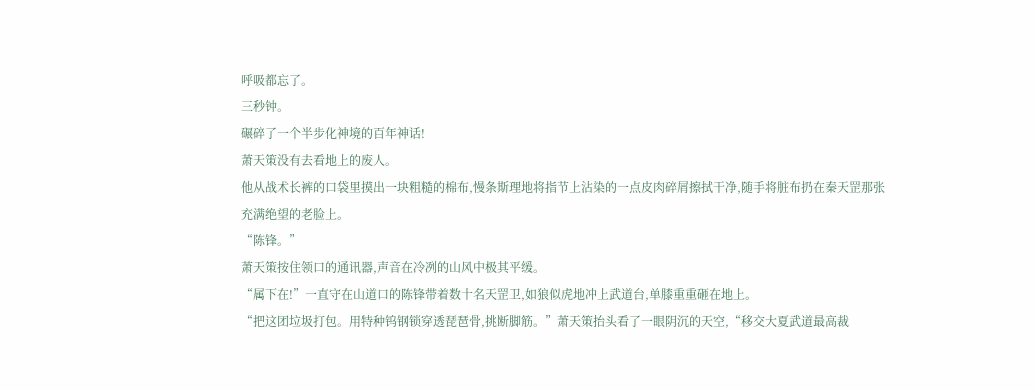呼吸都忘了。
三秒钟。
碾碎了一个半步化神境的百年神话!
萧天策没有去看地上的废人。
他从战术长裤的口袋里摸出一块粗糙的棉布,慢条斯理地将指节上沾染的一点皮肉碎屑擦拭干净,随手将脏布扔在秦天罡那张充满绝望的老脸上。
“陈锋。”
萧天策按住领口的通讯器,声音在冷冽的山风中极其平缓。
“属下在!”一直守在山道口的陈锋带着数十名天罡卫,如狼似虎地冲上武道台,单膝重重砸在地上。
“把这团垃圾打包。用特种钨钢锁穿透琵琶骨,挑断脚筋。”萧天策抬头看了一眼阴沉的天空,“移交大夏武道最高裁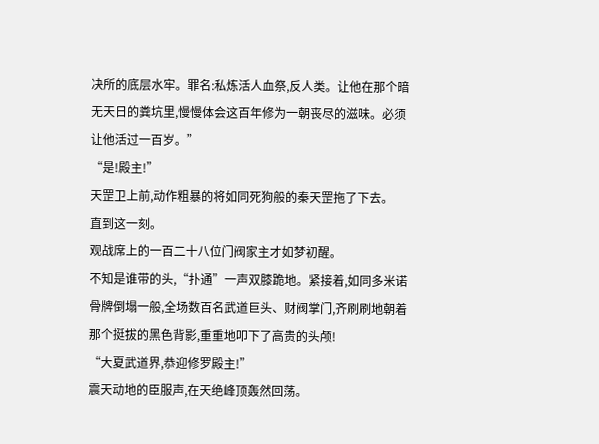决所的底层水牢。罪名:私炼活人血祭,反人类。让他在那个暗无天日的粪坑里,慢慢体会这百年修为一朝丧尽的滋味。必须让他活过一百岁。”
“是!殿主!”
天罡卫上前,动作粗暴的将如同死狗般的秦天罡拖了下去。
直到这一刻。
观战席上的一百二十八位门阀家主才如梦初醒。
不知是谁带的头,“扑通”一声双膝跪地。紧接着,如同多米诺骨牌倒塌一般,全场数百名武道巨头、财阀掌门,齐刷刷地朝着那个挺拔的黑色背影,重重地叩下了高贵的头颅!
“大夏武道界,恭迎修罗殿主!”
震天动地的臣服声,在天绝峰顶轰然回荡。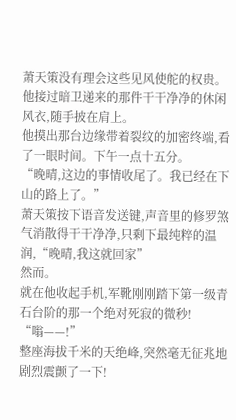萧天策没有理会这些见风使舵的权贵。
他接过暗卫递来的那件干干净净的休闲风衣,随手披在肩上。
他摸出那台边缘带着裂纹的加密终端,看了一眼时间。下午一点十五分。
“晚晴,这边的事情收尾了。我已经在下山的路上了。”
萧天策按下语音发送键,声音里的修罗煞气消散得干干净净,只剩下最纯粹的温润,“晚晴,我这就回家”
然而。
就在他收起手机,军靴刚刚踏下第一级青石台阶的那一个绝对死寂的微秒!
“嗡——!”
整座海拔千米的天绝峰,突然毫无征兆地剧烈震颤了一下!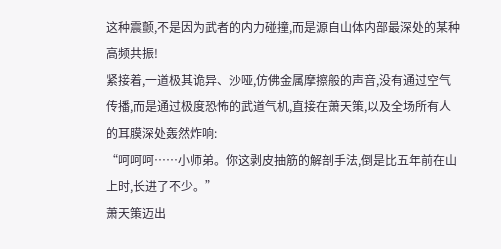这种震颤,不是因为武者的内力碰撞,而是源自山体内部最深处的某种高频共振!
紧接着,一道极其诡异、沙哑,仿佛金属摩擦般的声音,没有通过空气传播,而是通过极度恐怖的武道气机,直接在萧天策,以及全场所有人的耳膜深处轰然炸响:
“呵呵呵……小师弟。你这剥皮抽筋的解剖手法,倒是比五年前在山上时,长进了不少。”
萧天策迈出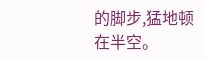的脚步,猛地顿在半空。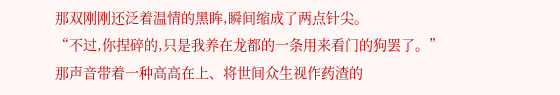那双刚刚还泛着温情的黑眸,瞬间缩成了两点针尖。
“不过,你捏碎的,只是我养在龙都的一条用来看门的狗罢了。”
那声音带着一种高高在上、将世间众生视作药渣的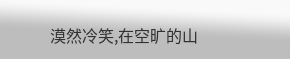漠然冷笑,在空旷的山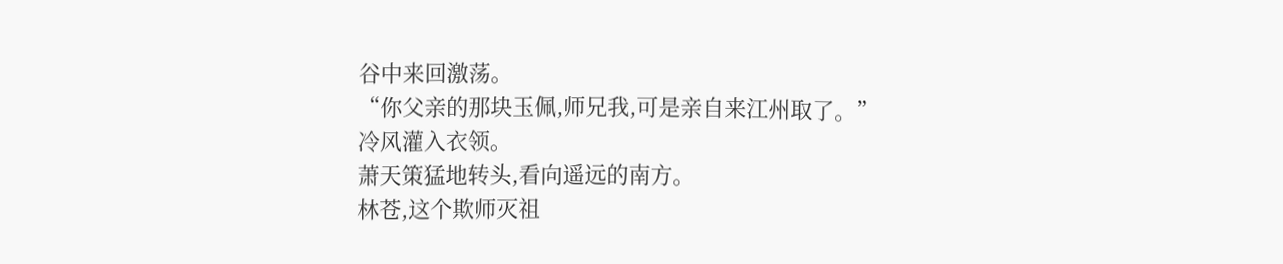谷中来回激荡。
“你父亲的那块玉佩,师兄我,可是亲自来江州取了。”
冷风灌入衣领。
萧天策猛地转头,看向遥远的南方。
林苍,这个欺师灭祖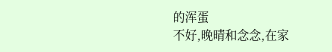的浑蛋
不好,晚晴和念念,在家